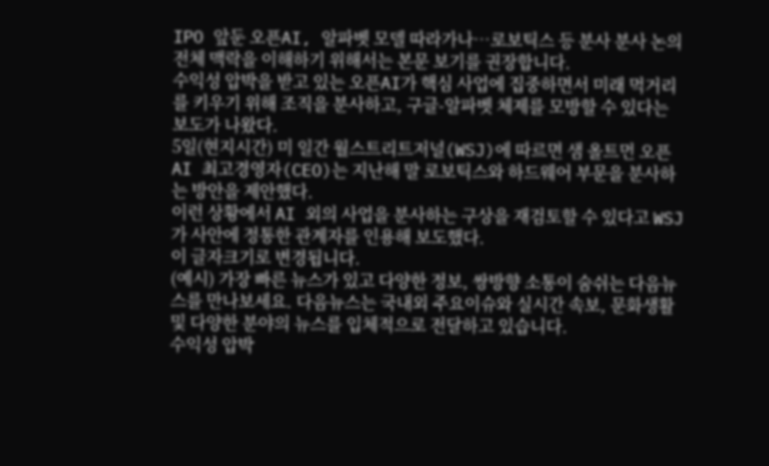IPO 앞둔 오픈AI, 알파벳 모델 따라가나…로보틱스 등 분사 분사 논의
전체 맥락을 이해하기 위해서는 본문 보기를 권장합니다.
수익성 압박을 받고 있는 오픈AI가 핵심 사업에 집중하면서 미래 먹거리를 키우기 위해 조직을 분사하고, 구글-알파벳 체제를 모방할 수 있다는 보도가 나왔다.
5일(현지시간) 미 일간 월스트리트저널(WSJ)에 따르면 샘 올트먼 오픈AI 최고경영자(CEO)는 지난해 말 로보틱스와 하드웨어 부문을 분사하는 방안을 제안했다.
이런 상황에서 AI 외의 사업을 분사하는 구상을 재검토할 수 있다고 WSJ가 사안에 정통한 관계자를 인용해 보도했다.
이 글자크기로 변경됩니다.
(예시) 가장 빠른 뉴스가 있고 다양한 정보, 쌍방향 소통이 숨쉬는 다음뉴스를 만나보세요. 다음뉴스는 국내외 주요이슈와 실시간 속보, 문화생활 및 다양한 분야의 뉴스를 입체적으로 전달하고 있습니다.
수익성 압박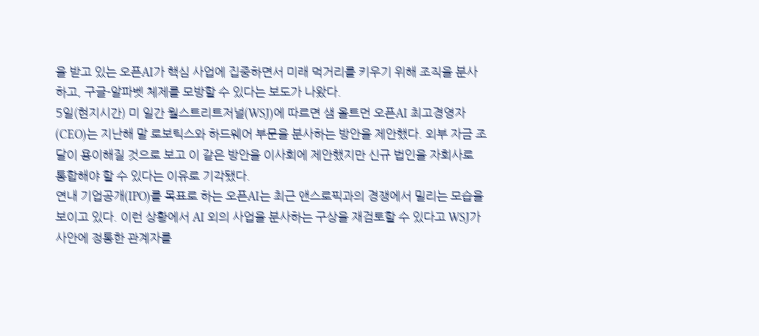을 받고 있는 오픈AI가 핵심 사업에 집중하면서 미래 먹거리를 키우기 위해 조직을 분사하고, 구글-알파벳 체제를 모방할 수 있다는 보도가 나왔다.
5일(현지시간) 미 일간 월스트리트저널(WSJ)에 따르면 샘 올트먼 오픈AI 최고경영자(CEO)는 지난해 말 로보틱스와 하드웨어 부문을 분사하는 방안을 제안했다. 외부 자금 조달이 용이해질 것으로 보고 이 같은 방안을 이사회에 제안했지만 신규 법인을 자회사로 통합해야 할 수 있다는 이유로 기각됐다.
연내 기업공개(IPO)를 목표로 하는 오픈AI는 최근 앤스로픽과의 경쟁에서 밀리는 모습을 보이고 있다. 이런 상황에서 AI 외의 사업을 분사하는 구상을 재검토할 수 있다고 WSJ가 사안에 정통한 관계자를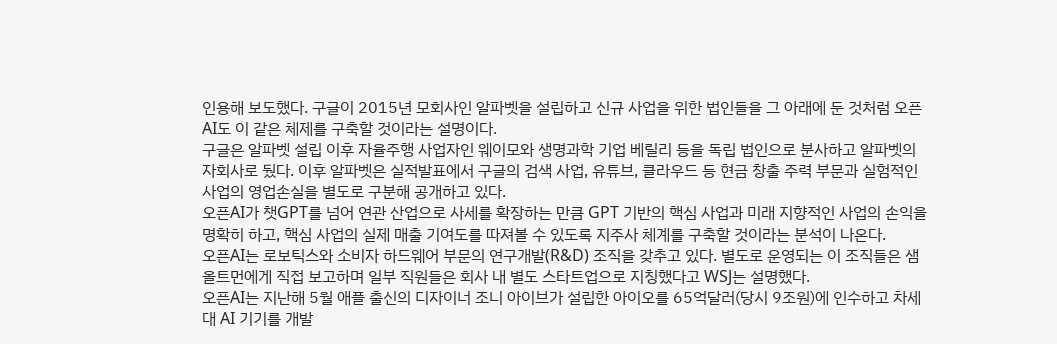인용해 보도했다. 구글이 2015년 모회사인 알파벳을 설립하고 신규 사업을 위한 법인들을 그 아래에 둔 것처럼 오픈AI도 이 같은 체제를 구축할 것이라는 설명이다.
구글은 알파벳 설립 이후 자율주행 사업자인 웨이모와 생명과학 기업 베릴리 등을 독립 법인으로 분사하고 알파벳의 자회사로 뒀다. 이후 알파벳은 실적발표에서 구글의 검색 사업, 유튜브, 클라우드 등 현금 창출 주력 부문과 실험적인 사업의 영업손실을 별도로 구분해 공개하고 있다.
오픈AI가 챗GPT를 넘어 연관 산업으로 사세를 확장하는 만큼 GPT 기반의 핵심 사업과 미래 지향적인 사업의 손익을 명확히 하고, 핵심 사업의 실제 매출 기여도를 따져볼 수 있도록 지주사 체계를 구축할 것이라는 분석이 나온다.
오픈AI는 로보틱스와 소비자 하드웨어 부문의 연구개발(R&D) 조직을 갖추고 있다. 별도로 운영되는 이 조직들은 샘 올트먼에게 직접 보고하며 일부 직원들은 회사 내 별도 스타트업으로 지칭했다고 WSJ는 설명했다.
오픈AI는 지난해 5월 애플 출신의 디자이너 조니 아이브가 설립한 아이오를 65억달러(당시 9조원)에 인수하고 차세대 AI 기기를 개발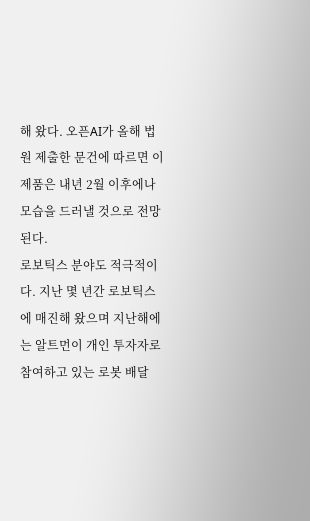해 왔다. 오픈AI가 올해 법원 제출한 문건에 따르면 이 제품은 내년 2월 이후에나 모습을 드러낼 것으로 전망된다.
로보틱스 분야도 적극적이다. 지난 몇 년간 로보틱스에 매진해 왔으며 지난해에는 알트먼이 개인 투자자로 참여하고 있는 로봇 배달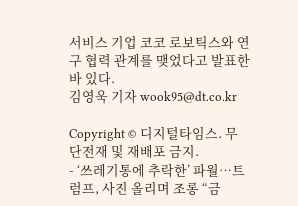서비스 기업 코코 로보틱스와 연구 협력 관계를 맺었다고 발표한 바 있다.
김영욱 기자 wook95@dt.co.kr

Copyright © 디지털타임스. 무단전재 및 재배포 금지.
- ‘쓰레기통에 추락한’ 파월…트럼프, 사진 올리며 조롱 “금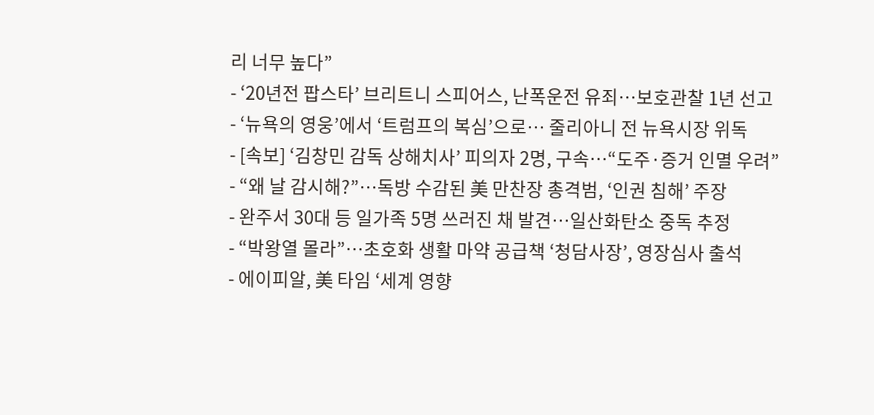리 너무 높다”
- ‘20년전 팝스타’ 브리트니 스피어스, 난폭운전 유죄…보호관찰 1년 선고
- ‘뉴욕의 영웅’에서 ‘트럼프의 복심’으로… 줄리아니 전 뉴욕시장 위독
- [속보] ‘김창민 감독 상해치사’ 피의자 2명, 구속…“도주·증거 인멸 우려”
- “왜 날 감시해?”…독방 수감된 美 만찬장 총격범, ‘인권 침해’ 주장
- 완주서 30대 등 일가족 5명 쓰러진 채 발견…일산화탄소 중독 추정
- “박왕열 몰라”…초호화 생활 마약 공급책 ‘청담사장’, 영장심사 출석
- 에이피알, 美 타임 ‘세계 영향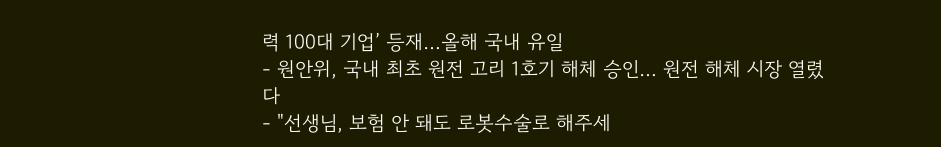력 100대 기업’ 등재…올해 국내 유일
- 원안위, 국내 최초 원전 고리 1호기 해체 승인… 원전 해체 시장 열렸다
- "선생님, 보험 안 돼도 로봇수술로 해주세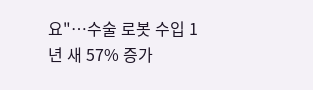요"…수술 로봇 수입 1년 새 57% 증가